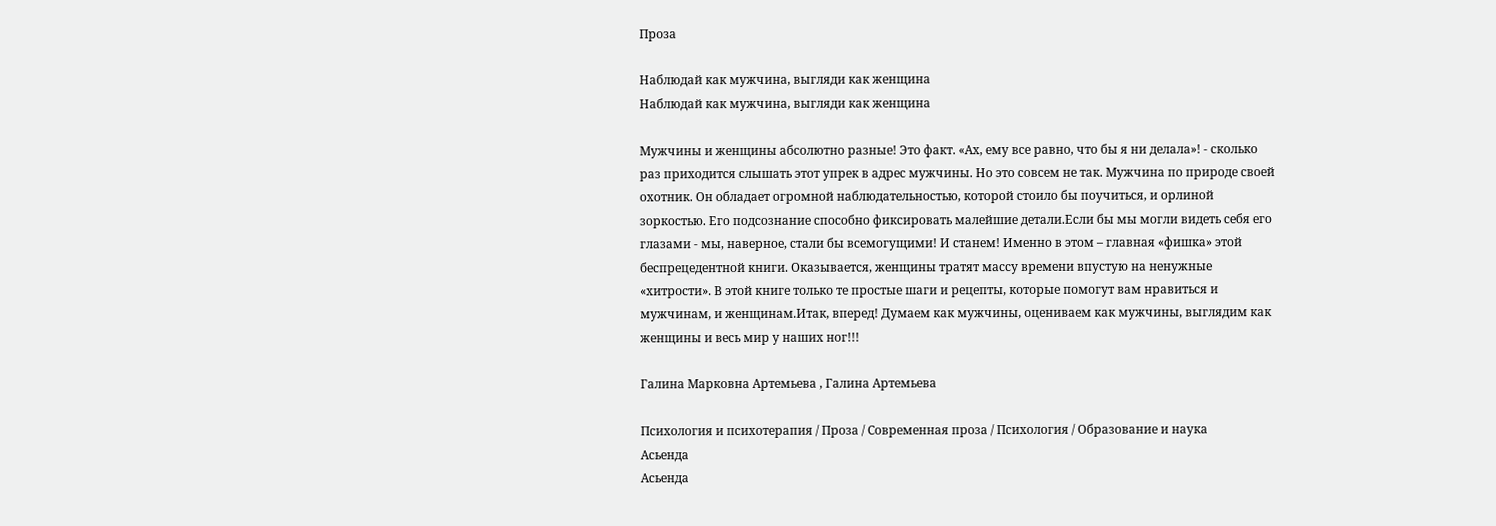Проза

Наблюдай как мужчина, выгляди как женщина
Наблюдай как мужчина, выгляди как женщина

Мужчины и женщины абсолютно разные! Это факт. «Ах, ему все равно, что бы я ни делала»! - сколько раз приходится слышать этот упрек в адрес мужчины. Но это совсем не так. Мужчина по природе своей охотник. Он обладает огромной наблюдательностью, которой стоило бы поучиться, и орлиной зоркостью. Его подсознание способно фиксировать малейшие детали.Если бы мы могли видеть себя его глазами - мы, наверное, стали бы всемогущими! И станем! Именно в этом – главная «фишка» этой беспрецедентной книги. Оказывается, женщины тратят массу времени впустую на ненужные «хитрости». В этой книге только те простые шаги и рецепты, которые помогут вам нравиться и мужчинам, и женщинам.Итак, вперед! Думаем как мужчины, оцениваем как мужчины, выглядим как женщины и весь мир у наших ног!!!

Галина Марковна Артемьева , Галина Артемьева

Психология и психотерапия / Проза / Современная проза / Психология / Образование и наука
Асьенда
Асьенда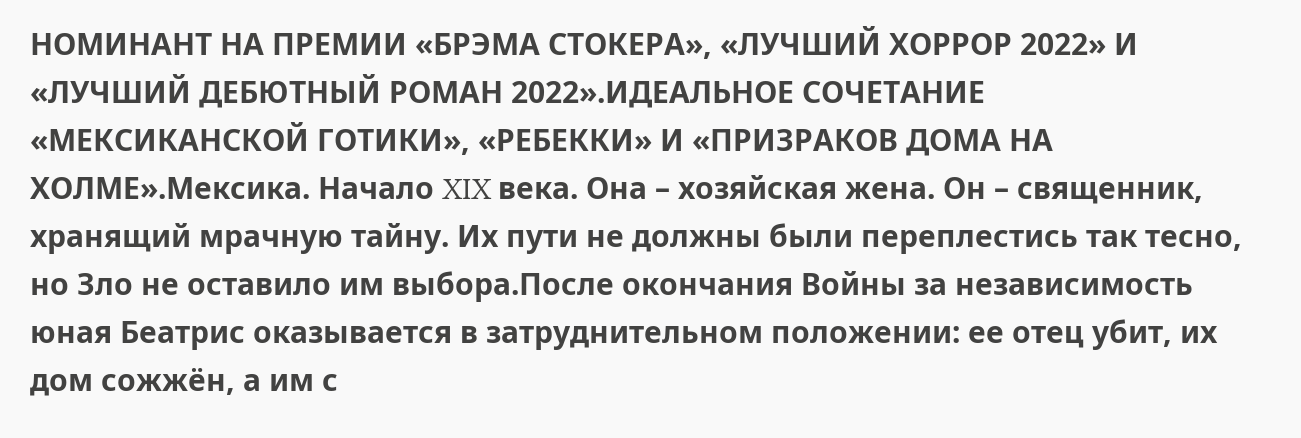НОМИНАНТ НА ПРЕМИИ «БРЭМА СТОКЕРА», «ЛУЧШИЙ ХОРРОР 2022» И «ЛУЧШИЙ ДЕБЮТНЫЙ РОМАН 2022».ИДЕАЛЬНОЕ СОЧЕТАНИЕ «МЕКСИКАНСКОЙ ГОТИКИ», «РЕБЕККИ» И «ПРИЗРАКОВ ДОМА НА ХОЛМЕ».Мексика. Начало XIX века. Она – хозяйская жена. Он – священник, хранящий мрачную тайну. Их пути не должны были переплестись так тесно, но Зло не оставило им выбора.После окончания Войны за независимость юная Беатрис оказывается в затруднительном положении: ее отец убит, их дом сожжён, а им с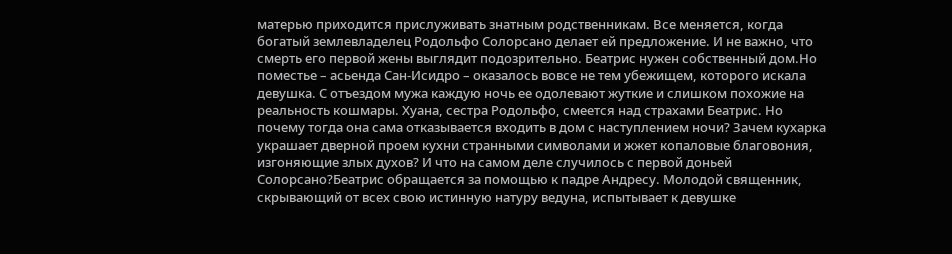матерью приходится прислуживать знатным родственникам. Все меняется, когда богатый землевладелец Родольфо Солорсано делает ей предложение. И не важно, что смерть его первой жены выглядит подозрительно. Беатрис нужен собственный дом.Но поместье – асьенда Сан-Исидро – оказалось вовсе не тем убежищем, которого искала девушка. С отъездом мужа каждую ночь ее одолевают жуткие и слишком похожие на реальность кошмары. Хуана, сестра Родольфо, смеется над страхами Беатрис. Но почему тогда она сама отказывается входить в дом с наступлением ночи? Зачем кухарка украшает дверной проем кухни странными символами и жжет копаловые благовония, изгоняющие злых духов? И что на самом деле случилось с первой доньей Солорсано?Беатрис обращается за помощью к падре Андресу. Молодой священник, скрывающий от всех свою истинную натуру ведуна, испытывает к девушке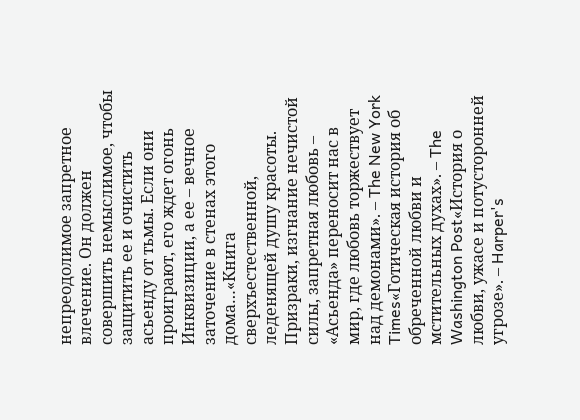непреодолимое запретное влечение. Он должен совершить немыслимое, чтобы защитить ее и очистить асьенду от тьмы. Если они проиграют, его ждет огонь Инквизиции, а ее – вечное заточение в стенах этого дома…«Книга сверхъестественной, леденящей душу красоты. Призраки, изгнание нечистой силы, запретная любовь – «Асьенда» переносит нас в мир, где любовь торжествует над демонами». – The New York Times«Готическая история об обреченной любви и мстительных духах». – The Washington Post«История о любви, ужасе и потусторонней угрозе». – Harper's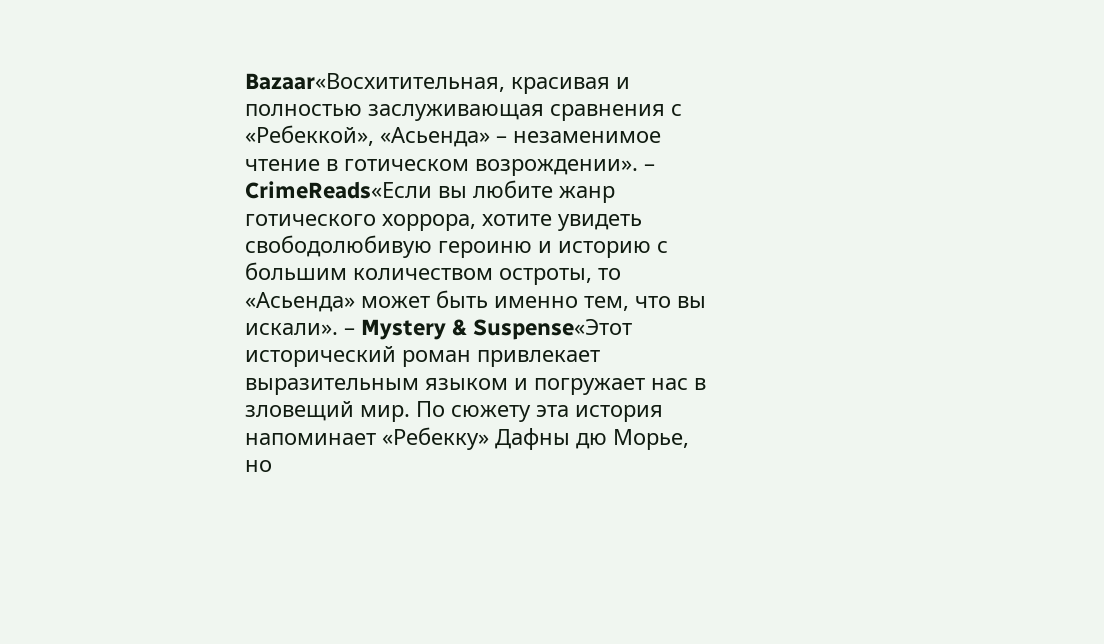Bazaar«Восхитительная, красивая и полностью заслуживающая сравнения с «Ребеккой», «Асьенда» – незаменимое чтение в готическом возрождении». – CrimeReads«Если вы любите жанр готического хоррора, хотите увидеть свободолюбивую героиню и историю с большим количеством остроты, то «Асьенда» может быть именно тем, что вы искали». – Mystery & Suspense«Этот исторический роман привлекает выразительным языком и погружает нас в зловещий мир. По сюжету эта история напоминает «Ребекку» Дафны дю Морье, но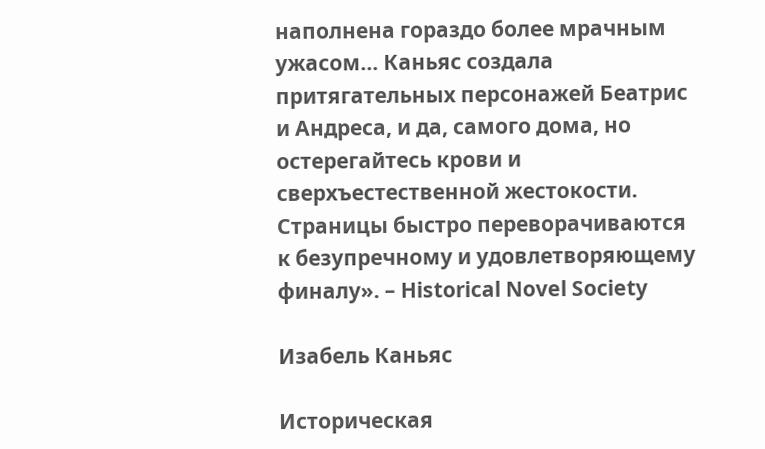наполнена гораздо более мрачным ужасом… Каньяс создала притягательных персонажей Беатрис и Андреса, и да, самого дома, но остерегайтесь крови и сверхъестественной жестокости. Страницы быстро переворачиваются к безупречному и удовлетворяющему финалу». – Historical Novel Society

Изабель Каньяс

Историческая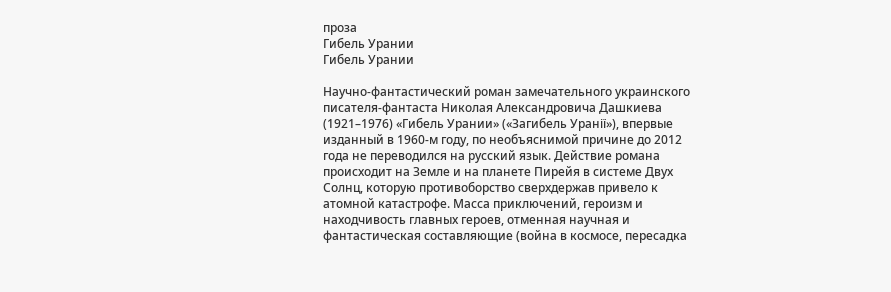проза
Гибель Урании
Гибель Урании

Научно-фантастический роман замечательного украинского писателя-фантаста Николая Александровича Дашкиева (1921–1976) «Гибель Урании» («Загибель Уранії»), впервые изданный в 1960-м году, по необъяснимой причине до 2012 года не переводился на русский язык. Действие романа происходит на Земле и на планете Пирейя в системе Двух Солнц, которую противоборство сверхдержав привело к атомной катастрофе. Масса приключений, героизм и находчивость главных героев, отменная научная и фантастическая составляющие (война в космосе, пересадка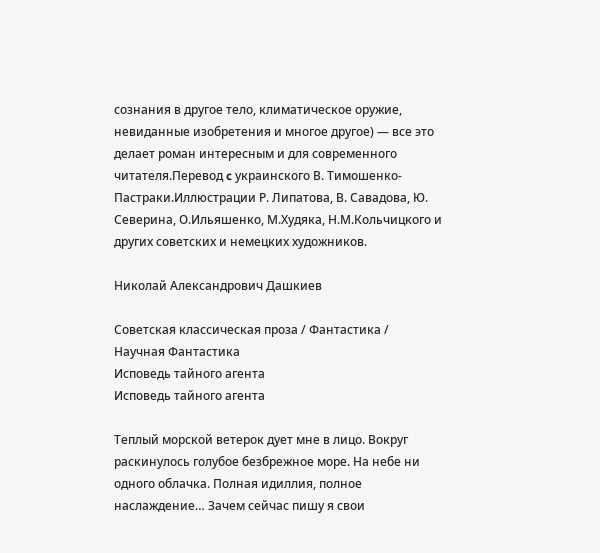сознания в другое тело, климатическое оружие, невиданные изобретения и многое другое) — все это делает роман интересным и для современного читателя.Перевод c украинского В. Тимошенко-Пастраки.Иллюстрации Р. Липатова, В. Савадова, Ю. Северина, О.Ильяшенко, М.Худяка, Н.М.Кольчицкого и других советских и немецких художников.

Николай Александрович Дашкиев

Советская классическая проза / Фантастика / Научная Фантастика
Исповедь тайного агента
Исповедь тайного агента

Теплый морской ветерок дует мне в лицо. Вокруг раскинулось голубое безбрежное море. На небе ни одного облачка. Полная идиллия, полное наслаждение… Зачем сейчас пишу я свои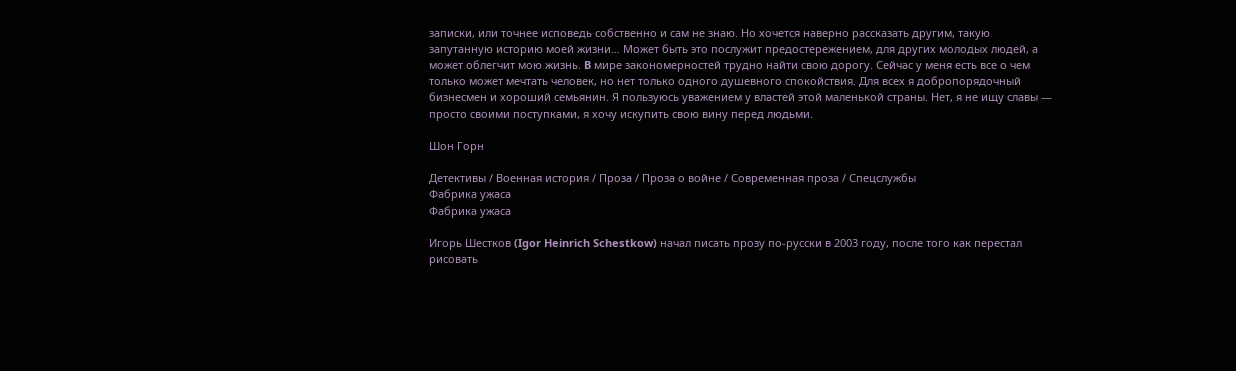записки, или точнее исповедь собственно и сам не знаю. Но хочется наверно рассказать другим, такую запутанную историю моей жизни… Может быть это послужит предостережением, для других молодых людей, а может облегчит мою жизнь. B мире закономерностей трудно найти свою дорогу. Сейчас у меня есть все о чем только может мечтать человек, но нет только одного душевного спокойствия. Для всех я добропорядочный бизнесмен и хороший семьянин. Я пользуюсь уважением у властей этой маленькой страны. Нет, я не ищу славы — просто своими поступками, я хочу искупить свою вину перед людьми.

Шон Горн

Детективы / Военная история / Проза / Проза о войне / Современная проза / Спецслужбы
Фабрика ужаса
Фабрика ужаса

Игорь Шестков (Igor Heinrich Schestkow) начал писать прозу по-русски в 2003 году, после того как перестал рисовать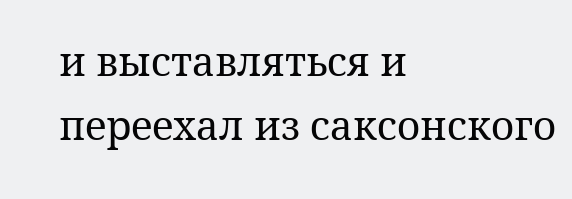и выставляться и переехал из саксонского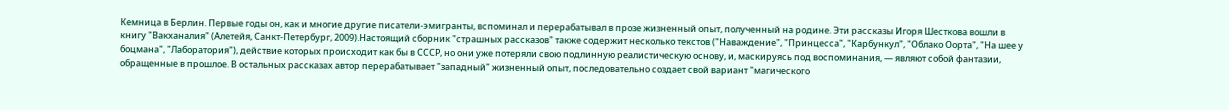Кемница в Берлин. Первые годы он, как и многие другие писатели-эмигранты, вспоминал и перерабатывал в прозе жизненный опыт, полученный на родине. Эти рассказы Игоря Шесткова вошли в книгу "Вакханалия" (Алетейя, Санкт-Петербург, 2009).Настоящий сборник "страшных рассказов" также содержит несколько текстов ("Наваждение", "Принцесса", "Карбункул", "Облако Оорта", "На шее у боцмана", "Лаборатория"), действие которых происходит как бы в СССР, но они уже потеряли свою подлинную реалистическую основу, и, маскируясь под воспоминания, — являют собой фантазии, обращенные в прошлое. В остальных рассказах автор перерабатывает "западный" жизненный опыт, последовательно создает свой вариант "магического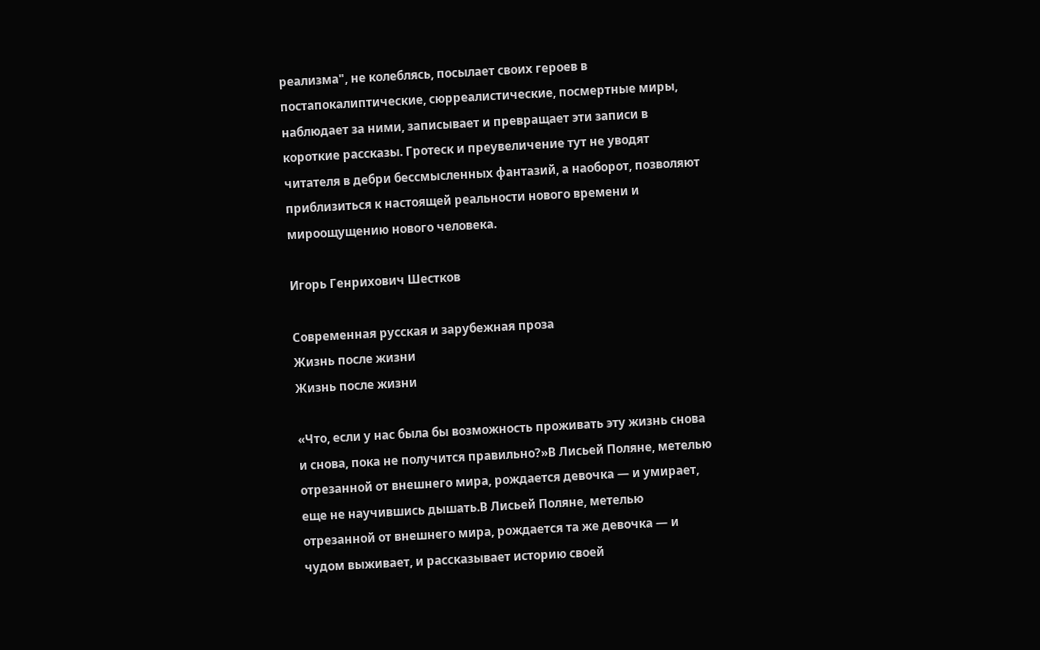реализма", не колеблясь, посылает своих героев в постапокалиптические, сюрреалистические, посмертные миры, наблюдает за ними, записывает и превращает эти записи в короткие рассказы. Гротеск и преувеличение тут не уводят читателя в дебри бессмысленных фантазий, а наоборот, позволяют приблизиться к настоящей реальности нового времени и мироощущению нового человека.

Игорь Генрихович Шестков

Современная русская и зарубежная проза
Жизнь после жизни
Жизнь после жизни

«Что, если у нас была бы возможность проживать эту жизнь снова и снова, пока не получится правильно?»В Лисьей Поляне, метелью отрезанной от внешнего мира, рождается девочка — и умирает, еще не научившись дышать.В Лисьей Поляне, метелью отрезанной от внешнего мира, рождается та же девочка — и чудом выживает, и рассказывает историю своей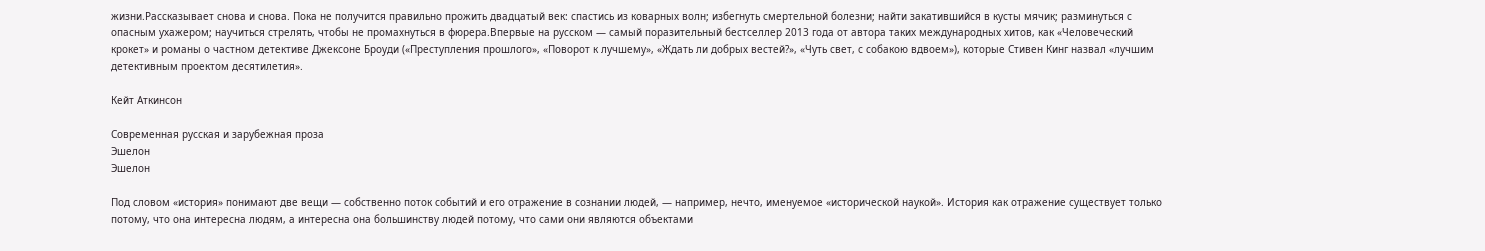жизни.Рассказывает снова и снова. Пока не получится правильно прожить двадцатый век: спастись из коварных волн; избегнуть смертельной болезни; найти закатившийся в кусты мячик; разминуться с опасным ухажером; научиться стрелять, чтобы не промахнуться в фюрера.Впервые на русском — самый поразительный бестселлер 2013 года от автора таких международных хитов, как «Человеческий крокет» и романы о частном детективе Джексоне Броуди («Преступления прошлого», «Поворот к лучшему», «Ждать ли добрых вестей?», «Чуть свет, с собакою вдвоем»), которые Стивен Кинг назвал «лучшим детективным проектом десятилетия».

Кейт Аткинсон

Современная русская и зарубежная проза
Эшелон
Эшелон

Под словом «история» понимают две вещи — собственно поток событий и его отражение в сознании людей, — например, нечто, именуемое «исторической наукой». История как отражение существует только потому, что она интересна людям, а интересна она большинству людей потому, что сами они являются объектами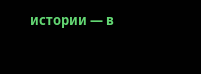истории — в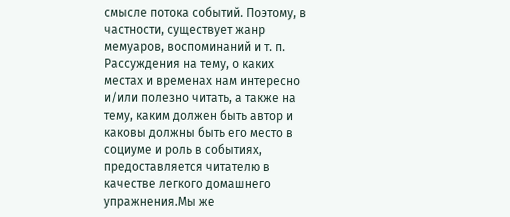смысле потока событий. Поэтому, в частности, существует жанр мемуаров, воспоминаний и т. п. Рассуждения на тему, о каких местах и временах нам интересно и/или полезно читать, а также на тему, каким должен быть автор и каковы должны быть его место в социуме и роль в событиях, предоставляется читателю в качестве легкого домашнего упражнения.Мы же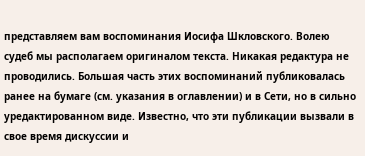представляем вам воспоминания Иосифа Шкловского. Волею судеб мы располагаем оригиналом текста. Никакая редактура не проводились. Большая часть этих воспоминаний публиковалась ранее на бумаге (см. указания в оглавлении) и в Сети, но в сильно уредактированном виде. Известно, что эти публикации вызвали в свое время дискуссии и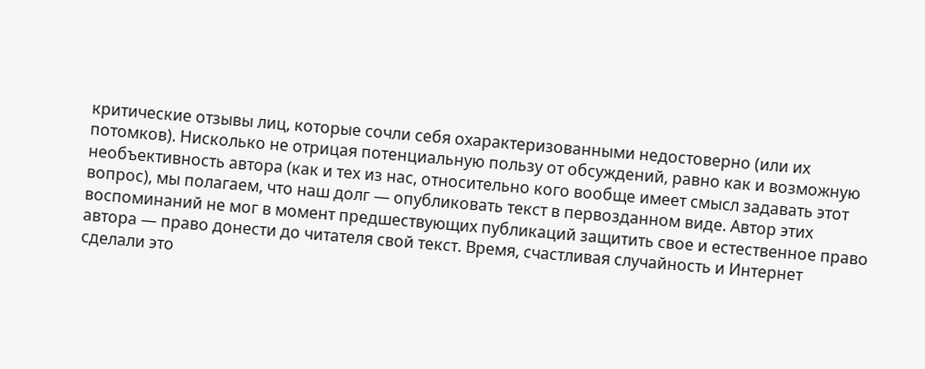критические отзывы лиц, которые сочли себя охарактеризованными недостоверно (или их потомков). Нисколько не отрицая потенциальную пользу от обсуждений, равно как и возможную необъективность автора (как и тех из нас, относительно кого вообще имеет смысл задавать этот вопрос), мы полагаем, что наш долг — опубликовать текст в первозданном виде. Автор этих воспоминаний не мог в момент предшествующих публикаций защитить свое и естественное право автора — право донести до читателя свой текст. Время, счастливая случайность и Интернет сделали это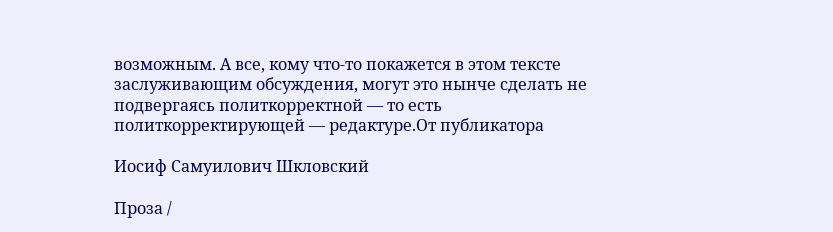возможным. А все, кому что-то покажется в этом тексте заслуживающим обсуждения, могут это нынче сделать не подвергаясь политкорректной — то есть политкорректирующей — редактуре.От публикатора

Иосиф Самуилович Шкловский

Проза /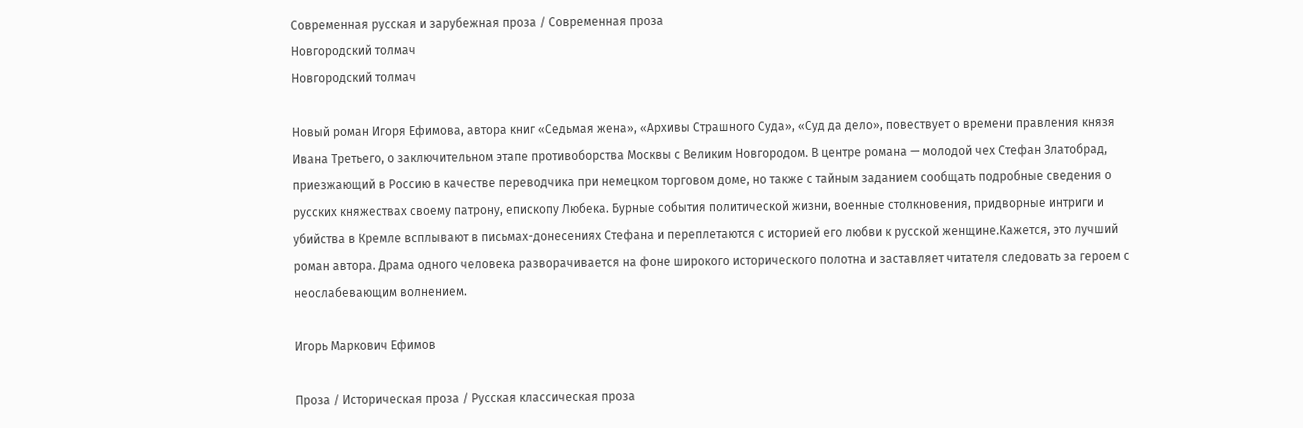Современная русская и зарубежная проза / Современная проза
Новгородский толмач
Новгородский толмач

Новый роман Игоря Ефимова, автора книг «Седьмая жена», «Архивы Страшного Суда», «Суд да дело», повествует о времени правления князя Ивана Третьего, о заключительном этапе противоборства Москвы с Великим Новгородом. В центре романа — молодой чех Стефан Златобрад, приезжающий в Россию в качестве переводчика при немецком торговом доме, но также с тайным заданием сообщать подробные сведения о русских княжествах своему патрону, епископу Любека. Бурные события политической жизни, военные столкновения, придворные интриги и убийства в Кремле всплывают в письмах-донесениях Стефана и переплетаются с историей его любви к русской женщине.Кажется, это лучший роман автора. Драма одного человека разворачивается на фоне широкого исторического полотна и заставляет читателя следовать за героем с неослабевающим волнением.

Игорь Маркович Ефимов

Проза / Историческая проза / Русская классическая проза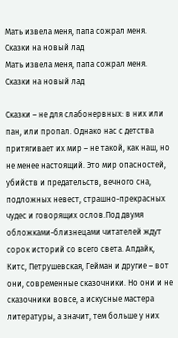Мать извела меня, папа сожрал меня. Сказки на новый лад
Мать извела меня, папа сожрал меня. Сказки на новый лад

Сказки – не для слабонервных: в них или пан, или пропал. Однако нас с детства притягивает их мир – не такой, как наш, но не менее настоящий. Это мир опасностей, убийств и предательств, вечного сна, подложных невест, страшно-прекрасных чудес и говорящих ослов.Под двумя обложками-близнецами читателей ждут сорок историй со всего света. Апдайк, Китс, Петрушевская, Гейман и другие – вот они, современные сказочники. Но они и не сказочники вовсе, а искусные мастера литературы, а значит, тем больше у них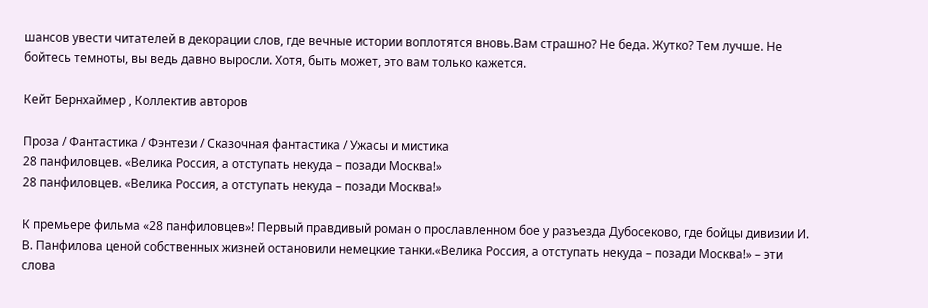шансов увести читателей в декорации слов, где вечные истории воплотятся вновь.Вам страшно? Не беда. Жутко? Тем лучше. Не бойтесь темноты, вы ведь давно выросли. Хотя, быть может, это вам только кажется.

Кейт Бернхаймер , Коллектив авторов

Проза / Фантастика / Фэнтези / Сказочная фантастика / Ужасы и мистика
28 панфиловцев. «Велика Россия, а отступать некуда – позади Москва!»
28 панфиловцев. «Велика Россия, а отступать некуда – позади Москва!»

К премьере фильма «28 панфиловцев»! Первый правдивый роман о прославленном бое у разъезда Дубосеково, где бойцы дивизии И. В. Панфилова ценой собственных жизней остановили немецкие танки.«Велика Россия, а отступать некуда – позади Москва!» – эти слова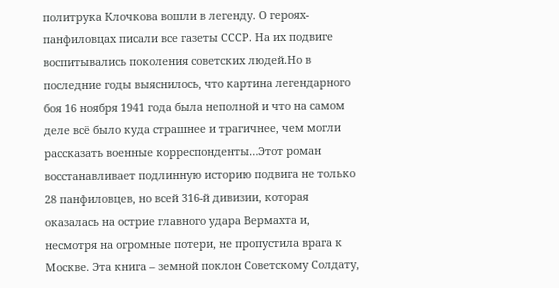политрука Клочкова вошли в легенду. О героях-панфиловцах писали все газеты СССР. На их подвиге воспитывались поколения советских людей.Но в последние годы выяснилось, что картина легендарного боя 16 ноября 1941 года была неполной и что на самом деле всё было куда страшнее и трагичнее, чем могли рассказать военные корреспонденты…Этот роман восстанавливает подлинную историю подвига не только 28 панфиловцев, но всей 316-й дивизии, которая оказалась на острие главного удара Вермахта и, несмотря на огромные потери, не пропустила врага к Москве. Эта книга – земной поклон Советскому Солдату,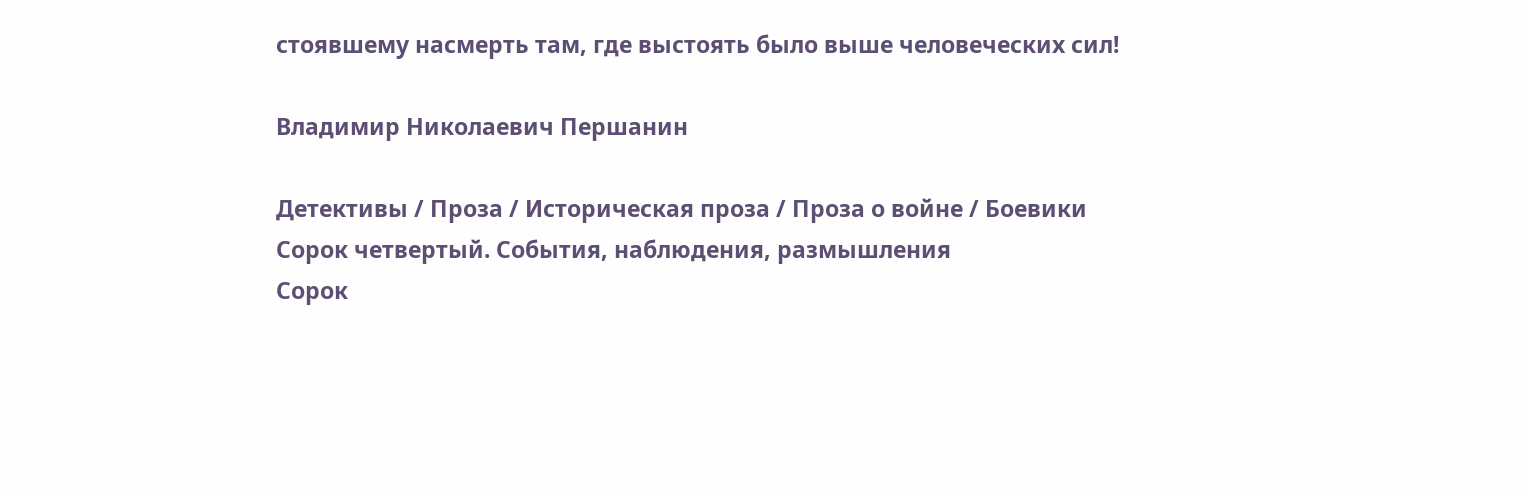стоявшему насмерть там, где выстоять было выше человеческих сил!

Владимир Николаевич Першанин

Детективы / Проза / Историческая проза / Проза о войне / Боевики
Сорок четвертый. События, наблюдения, размышления
Сорок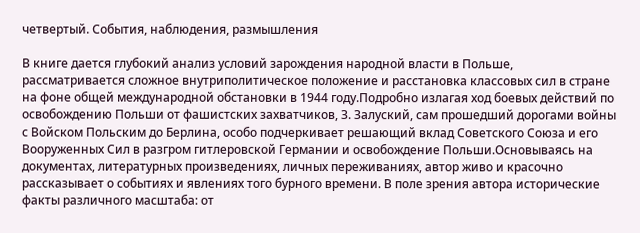четвертый. События, наблюдения, размышления

В книге дается глубокий анализ условий зарождения народной власти в Польше, рассматривается сложное внутриполитическое положение и расстановка классовых сил в стране на фоне общей международной обстановки в 1944 году.Подробно излагая ход боевых действий по освобождению Польши от фашистских захватчиков, З. Залуский, сам прошедший дорогами войны с Войском Польским до Берлина, особо подчеркивает решающий вклад Советского Союза и его Вооруженных Сил в разгром гитлеровской Германии и освобождение Польши.Основываясь на документах, литературных произведениях, личных переживаниях, автор живо и красочно рассказывает о событиях и явлениях того бурного времени. В поле зрения автора исторические факты различного масштаба: от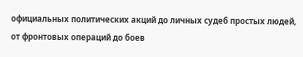официальных политических акций до личных судеб простых людей, от фронтовых операций до боев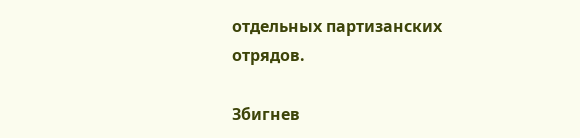отдельных партизанских отрядов.

Збигнев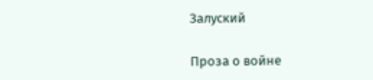Залуский

Проза о войне